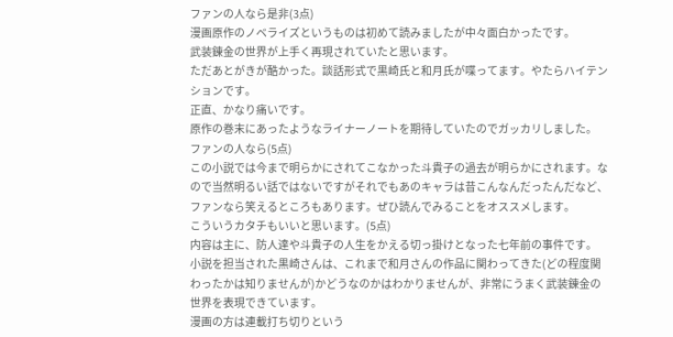ファンの人なら是非(3点)
漫画原作のノベライズというものは初めて読みましたが中々面白かったです。
武装錬金の世界が上手く再現されていたと思います。
ただあとがきが酷かった。談話形式で黒崎氏と和月氏が喋ってます。やたらハイテンションです。
正直、かなり痛いです。
原作の巻末にあったようなライナーノートを期待していたのでガッカリしました。
ファンの人なら(5点)
この小説では今まで明らかにされてこなかった斗貴子の過去が明らかにされます。なので当然明るい話ではないですがそれでもあのキャラは昔こんなんだったんだなど、ファンなら笑えるところもあります。ぜひ読んでみることをオススメします。
こういうカタチもいいと思います。(5点)
内容は主に、防人達や斗貴子の人生をかえる切っ掛けとなった七年前の事件です。
小説を担当された黒崎さんは、これまで和月さんの作品に関わってきた(どの程度関わったかは知りませんが)かどうなのかはわかりませんが、非常にうまく武装錬金の世界を表現できています。
漫画の方は連載打ち切りという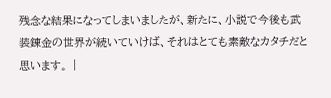残念な結果になってしまいましたが、新たに、小説で今後も武装錬金の世界が続いていけば、それはとても素敵なカタチだと思います。 |